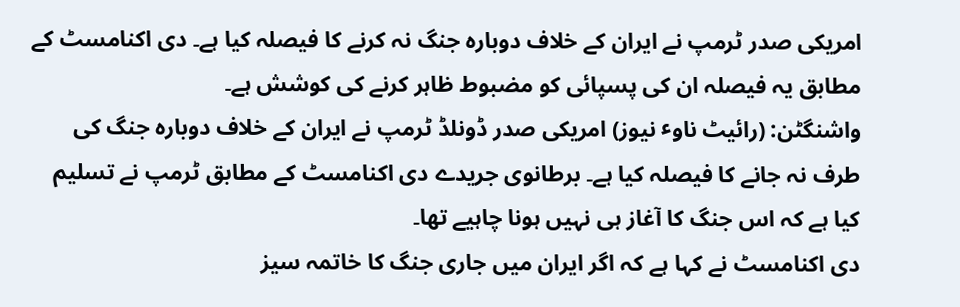امریکی صدر ٹرمپ نے ایران کے خلاف دوبارہ جنگ نہ کرنے کا فیصلہ کیا ہے۔ دی اکنامسٹ کے مطابق یہ فیصلہ ان کی پسپائی کو مضبوط ظاہر کرنے کی کوشش ہے۔
واشنگٹن: (رائیٹ ناوٴ نیوز) امریکی صدر ڈونلڈ ٹرمپ نے ایران کے خلاف دوبارہ جنگ کی طرف نہ جانے کا فیصلہ کیا ہے۔ برطانوی جریدے دی اکنامسٹ کے مطابق ٹرمپ نے تسلیم کیا ہے کہ اس جنگ کا آغاز ہی نہیں ہونا چاہیے تھا۔
دی اکنامسٹ نے کہا ہے کہ اگر ایران میں جاری جنگ کا خاتمہ سیز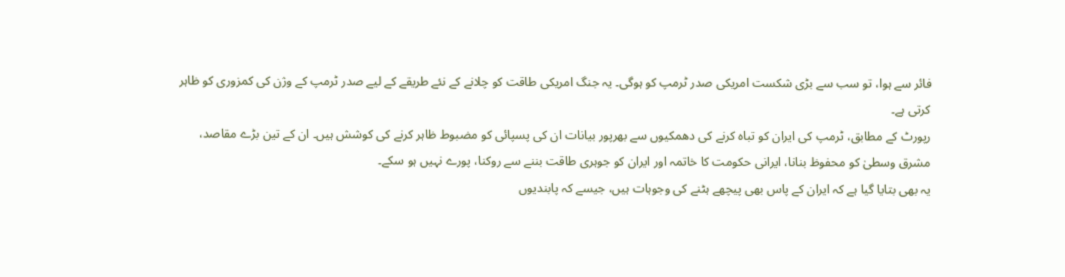فائر سے ہوا، تو سب سے بڑی شکست امریکی صدر ٹرمپ کو ہوگی۔ یہ جنگ امریکی طاقت کو چلانے کے نئے طریقے کے لیے صدر ٹرمپ کے وژن کی کمزوری کو ظاہر کرتی ہے۔
رپورٹ کے مطابق، ٹرمپ کی ایران کو تباہ کرنے کی دھمکیوں سے بھرپور بیانات ان کی پسپائی کو مضبوط ظاہر کرنے کی کوشش ہیں۔ ان کے تین بڑے مقاصد، مشرق وسطیٰ کو محفوظ بنانا، ایرانی حکومت کا خاتمہ اور ایران کو جوہری طاقت بننے سے روکنا، پورے نہیں ہو سکے۔
یہ بھی بتایا گیا ہے کہ ایران کے پاس بھی پیچھے ہٹنے کی وجوہات ہیں، جیسے کہ پابندیوں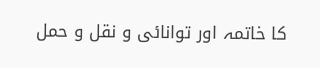کا خاتمہ اور توانائی و نقل و حمل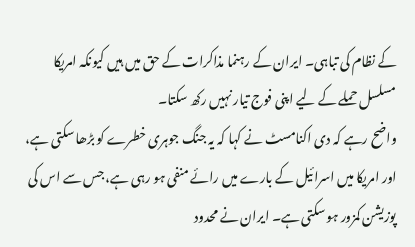کے نظام کی تباہی۔ ایران کے رہنما مذاکرات کے حق میں ہیں کیونکہ امریکا مسلسل حملے کے لیے اپنی فوج تیار نہیں رکھ سکتا۔
واضح رہے کہ دی اکنامسٹ نے کہا کہ یہ جنگ جوہری خطرے کو بڑھا سکتی ہے، اور امریکا میں اسرائیل کے بارے میں رائے منفی ہو رہی ہے، جس سے اس کی پوزیشن کمزور ہو سکتی ہے۔ ایران نے محدود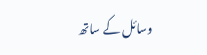وسائل کے ساتھ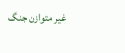غیر متوازن جنگ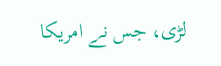لڑی، جس نے امریکا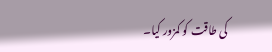کی طاقت کو کمزور کیا۔